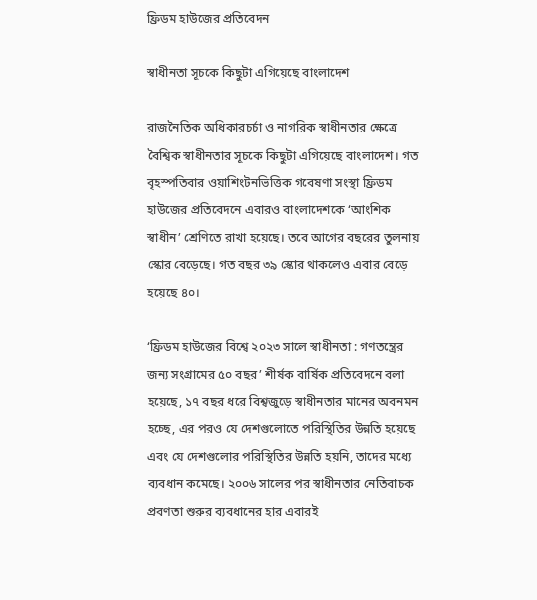ফ্রিডম হাউজের প্রতিবেদন

স্বাধীনতা সূচকে কিছুটা এগিয়েছে বাংলাদেশ

রাজনৈতিক অধিকারচর্চা ও নাগরিক স্বাধীনতার ক্ষেত্রে বৈশ্বিক স্বাধীনতার সূচকে কিছুটা এগিয়েছে বাংলাদেশ। গত বৃহস্পতিবার ওয়াশিংটনভিত্তিক গবেষণা সংস্থা ফ্রিডম হাউজের প্রতিবেদনে এবারও বাংলাদেশকে ‘আংশিক স্বাধীন’ শ্রেণিতে রাখা হয়েছে। তবে আগের বছরের তুলনায় স্কোর বেড়েছে। গত বছর ৩৯ স্কোর থাকলেও এবার বেড়ে হয়েছে ৪০।

‘ফ্রিডম হাউজের বিশ্বে ২০২৩ সালে স্বাধীনতা : গণতন্ত্রের জন্য সংগ্রামের ৫০ বছর’ শীর্ষক বার্ষিক প্রতিবেদনে বলা হয়েছে, ১৭ বছর ধরে বিশ্বজুড়ে স্বাধীনতার মানের অবনমন হচ্ছে, এর পরও যে দেশগুলোতে পরিস্থিতির উন্নতি হয়েছে এবং যে দেশগুলোর পরিস্থিতির উন্নতি হয়নি, তাদের মধ্যে ব্যবধান কমেছে। ২০০৬ সালের পর স্বাধীনতার নেতিবাচক প্রবণতা শুরুর ব্যবধানের হার এবারই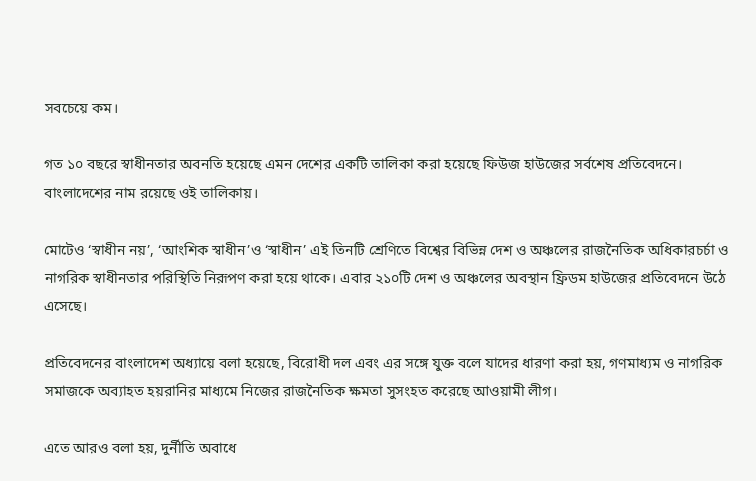সবচেয়ে কম।

গত ১০ বছরে স্বাধীনতার অবনতি হয়েছে এমন দেশের একটি তালিকা করা হয়েছে ফিউজ হাউজের সর্বশেষ প্রতিবেদনে। বাংলাদেশের নাম রয়েছে ওই তালিকায়।

মোটেও ‘স্বাধীন নয়’, ‘আংশিক স্বাধীন’ও ‘স্বাধীন’ এই তিনটি শ্রেণিতে বিশ্বের বিভিন্ন দেশ ও অঞ্চলের রাজনৈতিক অধিকারচর্চা ও নাগরিক স্বাধীনতার পরিস্থিতি নিরূপণ করা হয়ে থাকে। এবার ২১০টি দেশ ও অঞ্চলের অবস্থান ফ্রিডম হাউজের প্রতিবেদনে উঠে এসেছে।

প্রতিবেদনের বাংলাদেশ অধ্যায়ে বলা হয়েছে, বিরোধী দল এবং এর সঙ্গে যুক্ত বলে যাদের ধারণা করা হয়, গণমাধ্যম ও নাগরিক সমাজকে অব্যাহত হয়রানির মাধ্যমে নিজের রাজনৈতিক ক্ষমতা সুসংহত করেছে আওয়ামী লীগ।

এতে আরও বলা হয়, দুর্নীতি অবাধে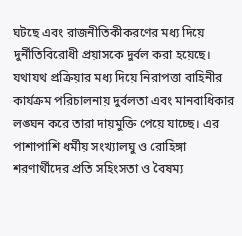ঘটছে এবং রাজনীতিকীকরণের মধ্য দিয়ে দুর্নীতিবিরোধী প্রয়াসকে দুর্বল করা হয়েছে। যথাযথ প্রক্রিয়ার মধ্য দিয়ে নিরাপত্তা বাহিনীর কার্যক্রম পরিচালনায় দুর্বলতা এবং মানবাধিকার লঙ্ঘন করে তারা দায়মুক্তি পেয়ে যাচ্ছে। এর পাশাপাশি ধর্মীয় সংখ্যালঘু ও রোহিঙ্গা শরণার্থীদের প্রতি সহিংসতা ও বৈষম্য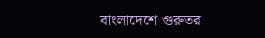বাংলাদেশে গুরুতর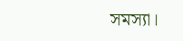সমস্যা।